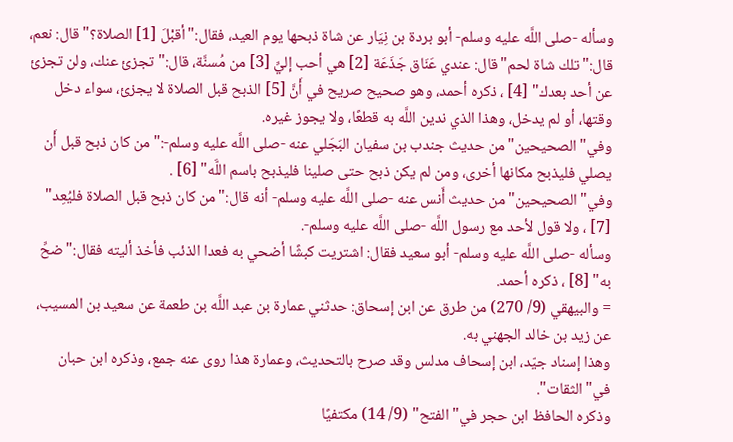وسأله -صلى اللَّه عليه وسلم- أبو بردة بن نِيَار عن شاة ذبحها يوم العيد، فقال:"أقبْلَ [1] الصلاة؟"قال: نعم، قال:"تلك شاة لحم"قال: عندي عَنَاق جَذَعَة [2] هي أحب إليِّ [3] من مُسنَّة، قال:"تجزئ عنك، ولن تجزئ عن أحد بعدك" [4] ، ذكره أحمد، وهو صحيح صريح في أَنَّ [5] الذبح قبل الصلاة لا يجزئ، سواء دخل وقتها، أو لم يدخل، وهذا الذي ندين اللَّه به قطعًا، ولا يجوز غيره.
وفي"الصحيحين"من حديث جندب بن سفيان البَجَلي عنه -صلى اللَّه عليه وسلم-:"من كان ذبح قبل أَن يصلي فليذبح مكانها أخرى، ومن لم يكن ذبح حتى صلينا فليذبح باسم اللَّه" [6] .
وفي"الصحيحين"من حديث أَنس عنه -صلى اللَّه عليه وسلم- أنه قال:"من كان ذبح قبل الصلاة فليُعِد" [7] ، ولا قول لأحد مع رسول اللَّه -صلى اللَّه عليه وسلم-.
وسأله -صلى اللَّه عليه وسلم- أبو سعيد فقال: اشتريت كبشًا أضحي به فعدا الذئب فأخذ أليته فقال:"ضحِّ به" [8] ، ذكره أحمد.
= والبيهقي (9/ 270) من طرق عن ابن إسحاق: حدثني عمارة بن عبد اللَّه بن طعمة عن سعيد بن المسيب، عن زيد بن خالد الجهني به.
وهذا إسناد جيّد، ابن إسحاف مدلس وقد صرح بالتحديث، وعمارة هذا روى عنه جمع، وذكره ابن حبان في"الثقات".
وذكره الحافظ ابن حجر في"الفتح" (9/ 14) مكتفيًا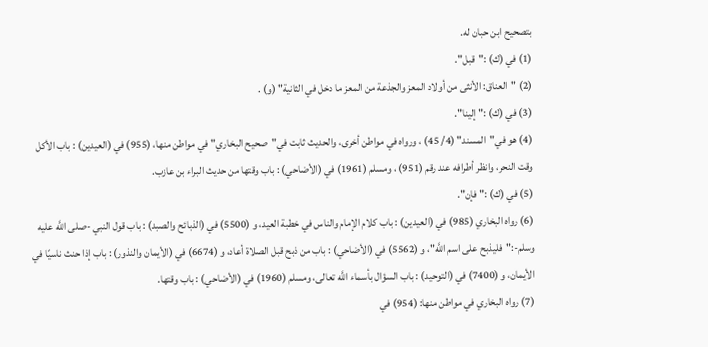بتصحيح ابن حبان له.
(1) في (ك) :"قبل".
(2) "العناق: الأنثى من أولاد المعز والجذعة من المعز ما دخل في الثانية" (و) .
(3) في (ك) :"إلينا".
(4) هو في"المسند" (4/ 45) ، ورواه في مواطن أخرى، والحديث ثابت في"صحيح البخاري"في مواطن منها، (955) في (العيدين) : باب الأكل وقت النحر، وانظر أطرافه عند رقم (951) ، ومسلم (1961) في (الأضاحي) : باب وقتها من حديث البراء بن عازب.
(5) في (ك) :"فإن".
(6) رواه البخاري (985) في (العيدين) : باب كلام الإمام والناس في خطبة العيد، و (5500) في (الذبائح والصبد) : باب قول النبي -صلى اللَّه عليه وسلم-:"فليذبح على اسم اللَّه"، و (5562) في (الأضاحي) : باب من ذبح قبل الصلاة أعاد، و (6674) في (الأيمان والنذور) : باب إذا حنث ناسيًا في الأيمان، و (7400) في (التوحيد) : باب السؤال بأسماء اللَّه تعالى، ومسلم (1960) في (الأضاحي) : باب وقتها.
(7) رواه البخاري في مواطن منها: (954) في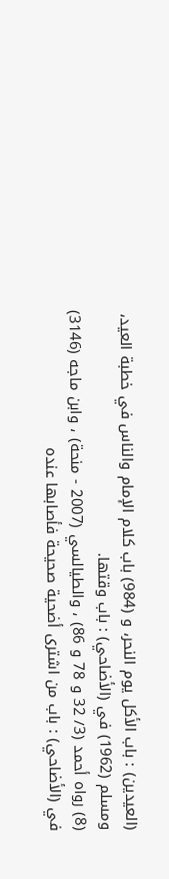(العيدين) : باب الأكل يوم النحر، و (984) باب كلام الإمام والناس في خطبة العيد، ومسلم (1962) في (الأضاحي) : باب وقتها.
(8) رواه أحمد (3/ 32 و 78 و 86) ، والطيالسي (2007 - منحة) ، وابن ماجه (3146) في (الأضاحي) : باب من اشترى أضحية صحيحة فأصابها عنده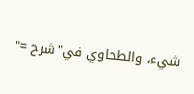شيء، والطحاوي في"شرح ="